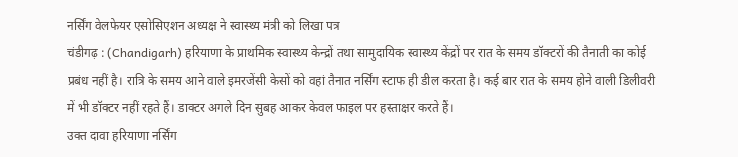नर्सिंग वेलफेयर एसोसिएशन अध्यक्ष ने स्वास्थ्य मंत्री को लिखा पत्र
चंडीगढ़ : (Chandigarh) हरियाणा के प्राथमिक स्वास्थ्य केन्द्रों तथा सामुदायिक स्वास्थ्य केंद्रों पर रात के समय डॉक्टरों की तैनाती का कोई प्रबंध नहीं है। रात्रि के समय आने वाले इमरजेंसी केसों को वहां तैनात नर्सिंग स्टाफ ही डील करता है। कई बार रात के समय होने वाली डिलीवरी में भी डॉक्टर नहीं रहते हैं। डाक्टर अगले दिन सुबह आकर केवल फाइल पर हस्ताक्षर करते हैं।
उक्त दावा हरियाणा नर्सिंग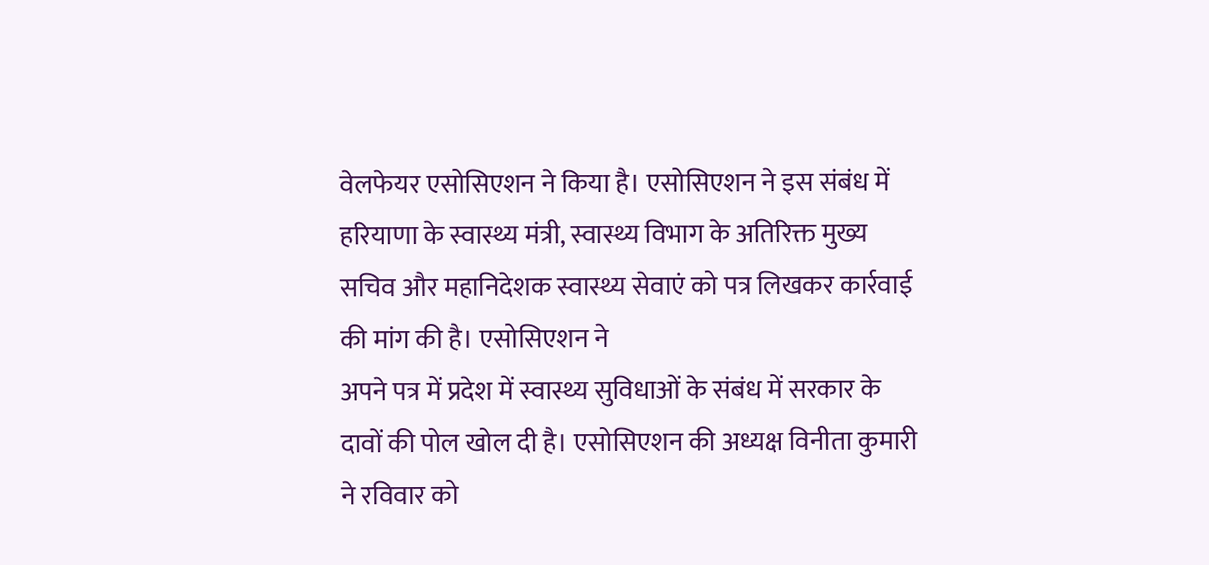वेलफेयर एसोसिएशन ने किया है। एसोसिएशन ने इस संबंध में हरियाणा के स्वास्थ्य मंत्री, स्वास्थ्य विभाग के अतिरिक्त मुख्य सचिव और महानिदेशक स्वास्थ्य सेवाएं को पत्र लिखकर कार्रवाई की मांग की है। एसोसिएशन ने
अपने पत्र में प्रदेश में स्वास्थ्य सुविधाओं के संबंध में सरकार के दावों की पोल खोल दी है। एसोसिएशन की अध्यक्ष विनीता कुमारी ने रविवार को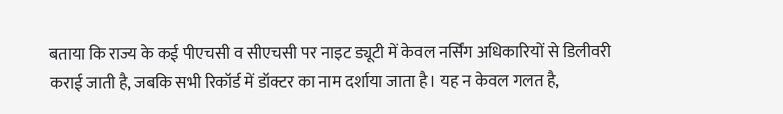बताया कि राज्य के कई पीएचसी व सीएचसी पर नाइट ड्यूटी में केवल नर्सिंग अधिकारियों से डिलीवरी कराई जाती है, जबकि सभी रिकॉर्ड में डॉक्टर का नाम दर्शाया जाता है। यह न केवल गलत है,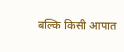बल्कि किसी आपात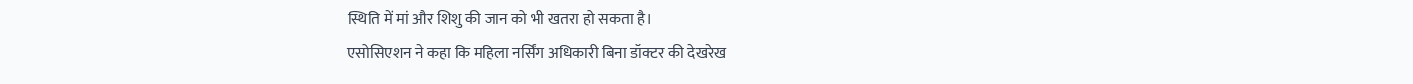स्थिति में मां और शिशु की जान को भी खतरा हो सकता है।
एसोसिएशन ने कहा कि महिला नर्सिंग अधिकारी बिना डॉक्टर की देखरेख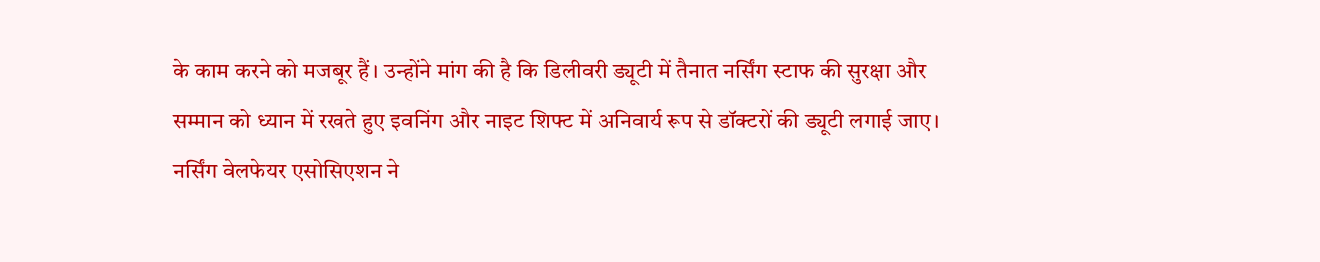के काम करने को मजबूर हैं। उन्होंने मांग की है कि डिलीवरी ड्यूटी में तैनात नर्सिंग स्टाफ की सुरक्षा और सम्मान को ध्यान में रखते हुए इवनिंग और नाइट शिफ्ट में अनिवार्य रूप से डॉक्टरों की ड्यूटी लगाई जाए। नर्सिंग वेलफेयर एसोसिएशन ने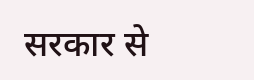सरकार से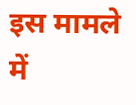इस मामले में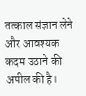तत्काल संज्ञान लेने और आवश्यक कदम उठाने की अपील की है।